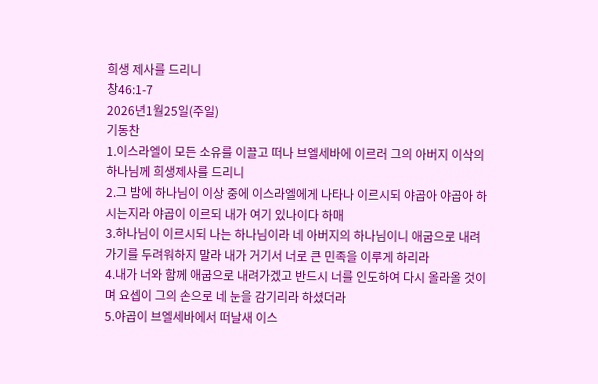희생 제사를 드리니
창46:1-7
2026년1월25일(주일)
기동찬
1.이스라엘이 모든 소유를 이끌고 떠나 브엘세바에 이르러 그의 아버지 이삭의 하나님께 희생제사를 드리니
2.그 밤에 하나님이 이상 중에 이스라엘에게 나타나 이르시되 야곱아 야곱아 하시는지라 야곱이 이르되 내가 여기 있나이다 하매
3.하나님이 이르시되 나는 하나님이라 네 아버지의 하나님이니 애굽으로 내려가기를 두려워하지 말라 내가 거기서 너로 큰 민족을 이루게 하리라
4.내가 너와 함께 애굽으로 내려가겠고 반드시 너를 인도하여 다시 올라올 것이며 요셉이 그의 손으로 네 눈을 감기리라 하셨더라
5.야곱이 브엘세바에서 떠날새 이스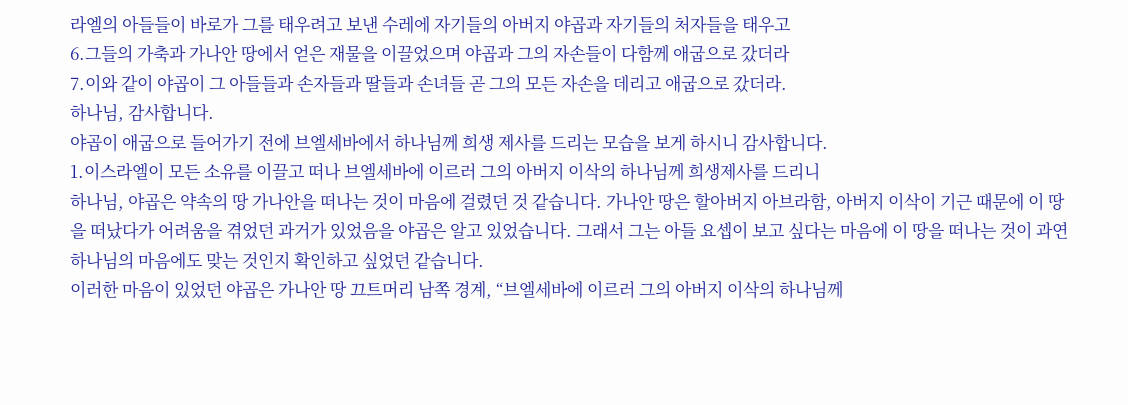라엘의 아들들이 바로가 그를 태우려고 보낸 수레에 자기들의 아버지 야곱과 자기들의 처자들을 태우고
6.그들의 가축과 가나안 땅에서 얻은 재물을 이끌었으며 야곱과 그의 자손들이 다함께 애굽으로 갔더라
7.이와 같이 야곱이 그 아들들과 손자들과 딸들과 손녀들 곧 그의 모든 자손을 데리고 애굽으로 갔더라.
하나님, 감사합니다.
야곱이 애굽으로 들어가기 전에 브엘세바에서 하나님께 희생 제사를 드리는 모습을 보게 하시니 감사합니다.
1.이스라엘이 모든 소유를 이끌고 떠나 브엘세바에 이르러 그의 아버지 이삭의 하나님께 희생제사를 드리니
하나님, 야곱은 약속의 땅 가나안을 떠나는 것이 마음에 걸렸던 것 같습니다. 가나안 땅은 할아버지 아브라함, 아버지 이삭이 기근 때문에 이 땅을 떠났다가 어려움을 겪었던 과거가 있었음을 야곱은 알고 있었습니다. 그래서 그는 아들 요셉이 보고 싶다는 마음에 이 땅을 떠나는 것이 과연 하나님의 마음에도 맞는 것인지 확인하고 싶었던 같습니다.
이러한 마음이 있었던 야곱은 가나안 땅 끄트머리 남쪽 경계, “브엘세바에 이르러 그의 아버지 이삭의 하나님께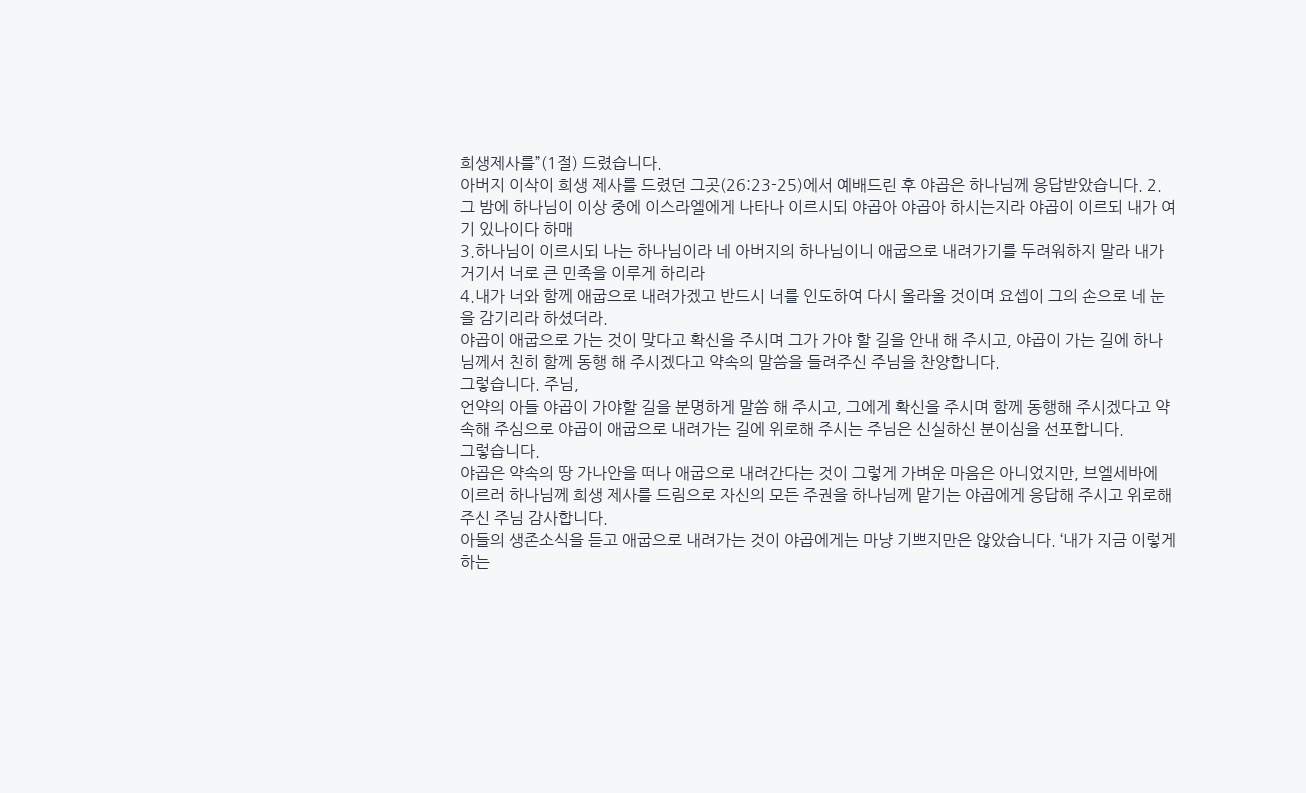희생제사를”(1절) 드렸습니다.
아버지 이삭이 희생 제사를 드렸던 그곳(26:23-25)에서 예배드린 후 야곱은 하나님께 응답받았습니다. 2.그 밤에 하나님이 이상 중에 이스라엘에게 나타나 이르시되 야곱아 야곱아 하시는지라 야곱이 이르되 내가 여기 있나이다 하매
3.하나님이 이르시되 나는 하나님이라 네 아버지의 하나님이니 애굽으로 내려가기를 두려워하지 말라 내가 거기서 너로 큰 민족을 이루게 하리라
4.내가 너와 함께 애굽으로 내려가겠고 반드시 너를 인도하여 다시 올라올 것이며 요셉이 그의 손으로 네 눈을 감기리라 하셨더라.
야곱이 애굽으로 가는 것이 맞다고 확신을 주시며 그가 가야 할 길을 안내 해 주시고, 야곱이 가는 길에 하나님께서 친히 함께 동행 해 주시겠다고 약속의 말씀을 들려주신 주님을 찬양합니다.
그렇습니다. 주님,
언약의 아들 야곱이 가야할 길을 분명하게 말씀 해 주시고, 그에게 확신을 주시며 함께 동행해 주시겠다고 약속해 주심으로 야곱이 애굽으로 내려가는 길에 위로해 주시는 주님은 신실하신 분이심을 선포합니다.
그렇습니다.
야곱은 약속의 땅 가나안을 떠나 애굽으로 내려간다는 것이 그렇게 가벼운 마음은 아니었지만, 브엘세바에 이르러 하나님께 희생 제사를 드림으로 자신의 모든 주권을 하나님께 맡기는 야곱에게 응답해 주시고 위로해 주신 주님 감사합니다.
아들의 생존소식을 듣고 애굽으로 내려가는 것이 야곱에게는 마냥 기쁘지만은 않았습니다. ‘내가 지금 이렇게 하는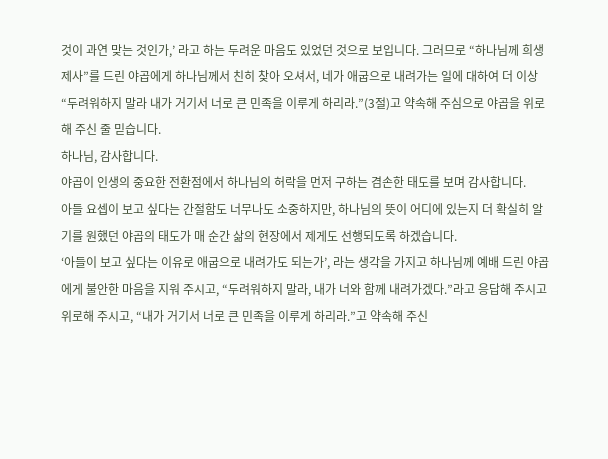것이 과연 맞는 것인가,’ 라고 하는 두려운 마음도 있었던 것으로 보입니다. 그러므로 “하나님께 희생 제사”를 드린 야곱에게 하나님께서 친히 찾아 오셔서, 네가 애굽으로 내려가는 일에 대하여 더 이상 “두려워하지 말라 내가 거기서 너로 큰 민족을 이루게 하리라.”(3절)고 약속해 주심으로 야곱을 위로해 주신 줄 믿습니다.
하나님, 감사합니다.
야곱이 인생의 중요한 전환점에서 하나님의 허락을 먼저 구하는 겸손한 태도를 보며 감사합니다.
아들 요셉이 보고 싶다는 간절함도 너무나도 소중하지만, 하나님의 뜻이 어디에 있는지 더 확실히 알기를 원했던 야곱의 태도가 매 순간 삶의 현장에서 제게도 선행되도록 하겠습니다.
‘아들이 보고 싶다는 이유로 애굽으로 내려가도 되는가’, 라는 생각을 가지고 하나님께 예배 드린 야곱에게 불안한 마음을 지워 주시고, “두려워하지 말라, 내가 너와 함께 내려가겠다.”라고 응답해 주시고 위로해 주시고, “내가 거기서 너로 큰 민족을 이루게 하리라.”고 약속해 주신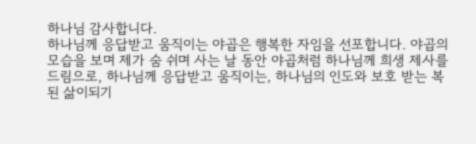하나님 감사합니다.
하나님께 응답받고 움직이는 야곱은 행복한 자임을 선포합니다. 야곱의 모습을 보며 제가 숨 쉬며 사는 날 동안 야곱처럼 하나님께 희생 제사를 드림으로, 하나님께 응답받고 움직이는, 하나님의 인도와 보호 받는 복된 삶이되기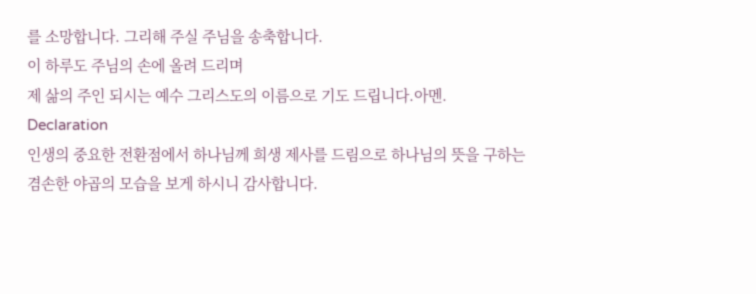를 소망합니다. 그리해 주실 주님을 송축합니다.
이 하루도 주님의 손에 올려 드리며
제 삶의 주인 되시는 예수 그리스도의 이름으로 기도 드립니다.아멘.
Declaration
인생의 중요한 전환점에서 하나님께 희생 제사를 드림으로 하나님의 뜻을 구하는 겸손한 야곱의 모습을 보게 하시니 감사합니다.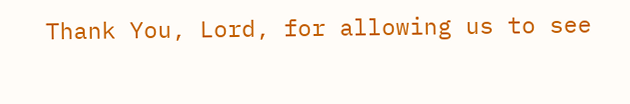Thank You, Lord, for allowing us to see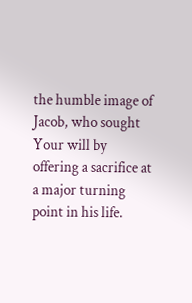the humble image of Jacob, who sought Your will by offering a sacrifice at a major turning point in his life.